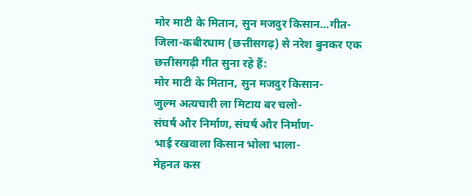मोर माटी के मितान, सुन मजदुर किसान...गीत-
जिला-कबीरधाम (छत्तीसगढ़) से नरेश बुनकर एक छत्तीसगढ़ी गीत सुना रहे हैं:
मोर माटी के मितान, सुन मजदुर किसान-
जुल्म अत्यचारी ला मिटाय बर चलो-
संघर्ष और निर्माण, संघर्ष और निर्माण-
भाई रखवाला किसान भोला भाला-
मेहनत कस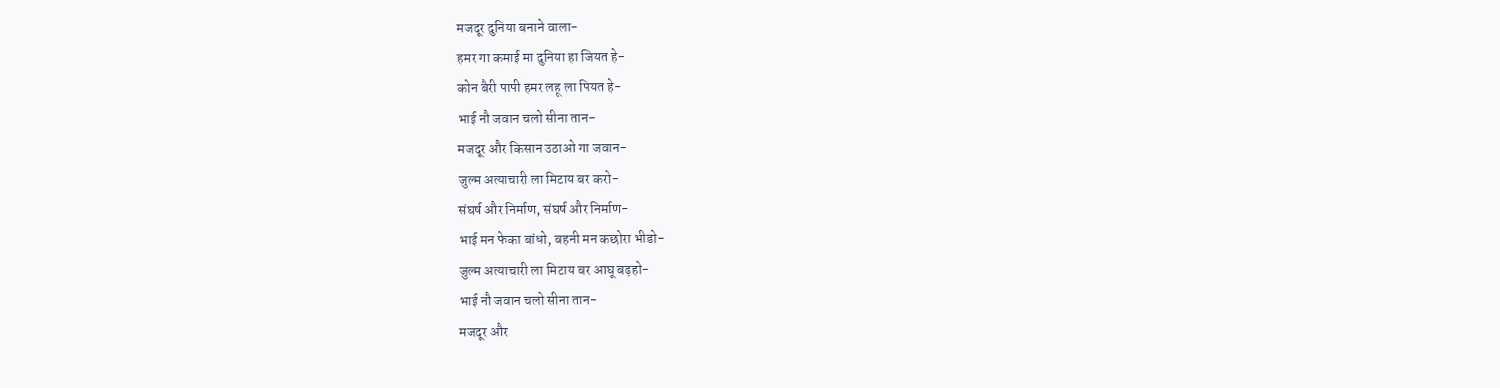मजदूर दुनिया बनाने वाला-
हमर गा कमाई मा दुनिया हा जियत हे-
कोन बैरी पापी हमर लहू ला पियत हे-
भाई नौ जवान चलो सीना तान-
मजदूर और किसान उठाओ गा जवान-
जुल्म अत्याचारी ला मिटाय बर करो-
संघर्ष और निर्माण, संघर्ष और निर्माण-
भाई मन फेका बांधो, बहनी मन कछोरा भीडो-
जुल्म अत्याचारी ला मिटाय बर आघू बढ़हो-
भाई नौ जवान चलो सीना तान-
मजदूर और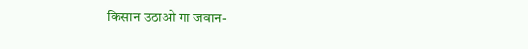किसान उठाओ गा जवान-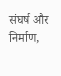संघर्ष और निर्माण,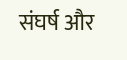संघर्ष और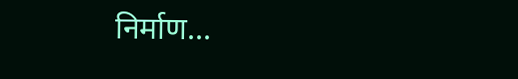निर्माण...